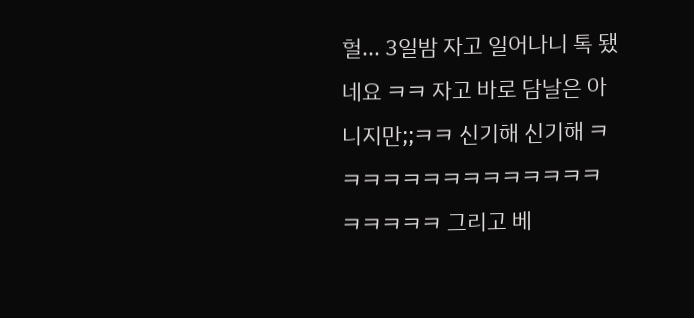헐... 3일밤 자고 일어나니 톡 됐네요 ㅋㅋ 자고 바로 담날은 아니지만;;ㅋㅋ 신기해 신기해 ㅋㅋㅋㅋㅋㅋㅋㅋㅋㅋㅋㅋㅋㅋㅋㅋㅋㅋㅋ 그리고 베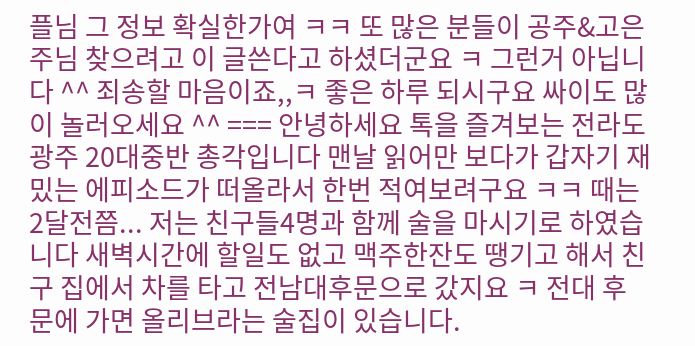플님 그 정보 확실한가여 ㅋㅋ 또 많은 분들이 공주&고은주님 찾으려고 이 글쓴다고 하셨더군요 ㅋ 그런거 아닙니다 ^^ 죄송할 마음이죠,,ㅋ 좋은 하루 되시구요 싸이도 많이 놀러오세요 ^^ === 안녕하세요 톡을 즐겨보는 전라도 광주 20대중반 총각입니다 맨날 읽어만 보다가 갑자기 재밌는 에피소드가 떠올라서 한번 적여보려구요 ㅋㅋ 때는 2달전쯤... 저는 친구들4명과 함께 술을 마시기로 하였습니다 새벽시간에 할일도 없고 맥주한잔도 땡기고 해서 친구 집에서 차를 타고 전남대후문으로 갔지요 ㅋ 전대 후문에 가면 올리브라는 술집이 있습니다.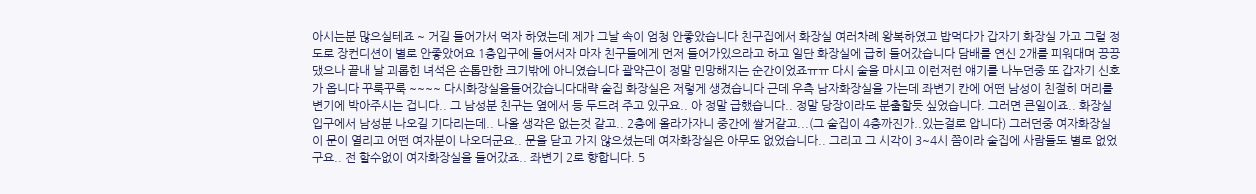아시는분 많으실테죠 ~ 거길 들어가서 먹자 하였는데 제가 그날 속이 엄청 안좋았습니다 친구집에서 화장실 여러차례 왕복하였고 밥먹다가 갑자기 화장실 가고 그럴 정도로 장컨디션이 별로 안좋았어요 1층입구에 들어서자 마자 친구들에게 먼저 들어가있으라고 하고 일단 화장실에 급히 들어갔습니다 담배를 연신 2개를 피워대며 끙끙댔으나 끝내 날 괴롭힌 녀석은 손톱만한 크기밖에 아니였습니다 괄약근이 정말 민망해지는 순간이었죠ㅠㅠ 다시 술을 마시고 이런저런 얘기를 나누던중 또 갑자기 신호가 옵니다 꾸룩꾸룩 ~~~~ 다시화장실을들어갔습니다대략 술집 화장실은 저렇게 생겼습니다 근데 우측 남자화장실을 가는데 좌변기 칸에 어떤 남성이 친절히 머리를 변기에 박아주시는 겁니다.. 그 남성분 친구는 옆에서 등 두드려 주고 있구요.. 아 정말 급했습니다.. 정말 당장이라도 분출할듯 싶었습니다. 그러면 큰일이죠.. 화장실 입구에서 남성분 나오길 기다리는데.. 나올 생각은 없는것 같고.. 2층에 올라가자니 중간에 쌀거같고...(그 술집이 4층까진가..있는걸로 압니다) 그러던중 여자화장실이 문이 열리고 어떤 여자분이 나오더군요.. 문을 닫고 가지 않으셨는데 여자화장실은 아무도 없었습니다.. 그리고 그 시각이 3~4시 쯤이라 술집에 사람들도 별로 없었구요.. 전 할수없이 여자화장실을 들어갔죠.. 좌변기 2로 향합니다. 5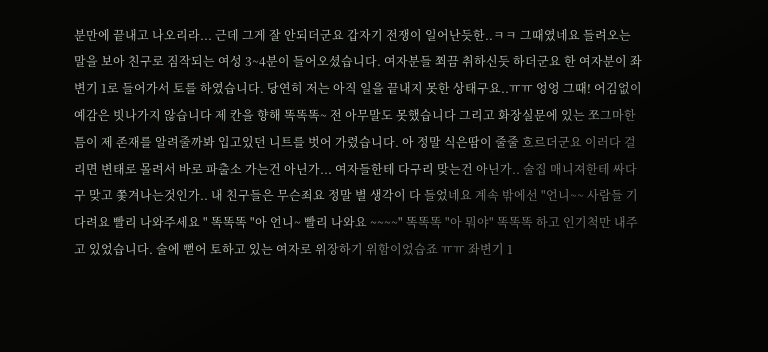분만에 끝내고 나오리라... 근데 그게 잘 안되더군요 갑자기 전쟁이 일어난듯한..ㅋㅋ 그때였네요 들려오는 말을 보아 친구로 짐작되는 여성 3~4분이 들어오셨습니다. 여자분들 쬐끔 취하신듯 하더군요 한 여자분이 좌변기 1로 들어가서 토를 하였습니다. 당연히 저는 아직 일을 끝내지 못한 상태구요..ㅠㅠ 엉엉 그때! 어김없이 예감은 빗나가지 않습니다 제 칸을 향해 똑똑똑~ 전 아무말도 못했습니다 그리고 화장실문에 있는 쪼그마한 틈이 제 존재를 알려줄까봐 입고있던 니트를 벗어 가렸습니다. 아 정말 식은땀이 줄줄 흐르더군요 이러다 걸리면 변태로 몰려서 바로 파출소 가는건 아닌가... 여자들한테 다구리 맞는건 아닌가.. 술집 매니져한테 싸다구 맞고 쫓겨나는것인가.. 내 친구들은 무슨죄요 정말 별 생각이 다 들었네요 계속 밖에선 "언니~~ 사람들 기다려요 빨리 나와주세요 " 똑똑똑 "아 언니~ 빨리 나와요 ~~~~" 똑똑똑 "아 뭐야" 똑똑똑 하고 인기척만 내주고 있었습니다. 술에 뻗어 토하고 있는 여자로 위장하기 위함이었습죠 ㅠㅠ 좌변기 1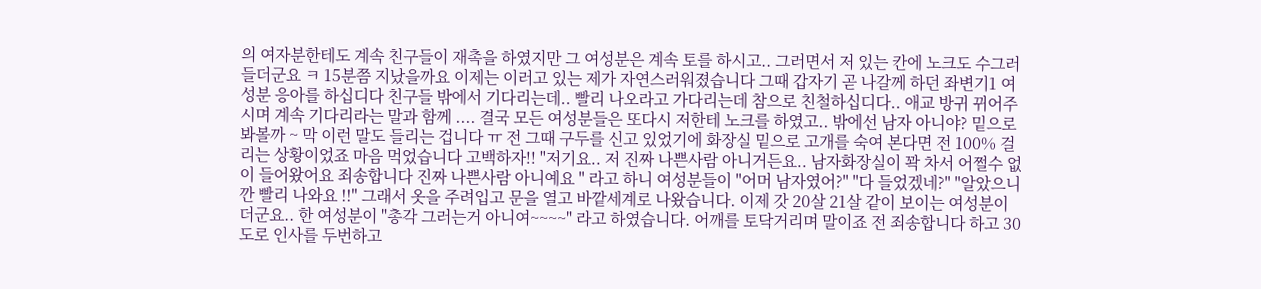의 여자분한테도 계속 친구들이 재촉을 하였지만 그 여성분은 계속 토를 하시고.. 그러면서 저 있는 칸에 노크도 수그러들더군요 ㅋ 15분쯤 지났을까요 이제는 이러고 있는 제가 자연스러워졌습니다 그때 갑자기 곧 나갈께 하던 좌변기1 여성분 응아를 하십디다 친구들 밖에서 기다리는데.. 빨리 나오라고 가다리는데 참으로 친철하십디다.. 애교 방귀 뀌어주시며 계속 기다리라는 말과 함께 .... 결국 모든 여성분들은 또다시 저한테 노크를 하였고.. 밖에선 남자 아니야? 밑으로 봐볼까 ~ 막 이런 말도 들리는 겁니다 ㅠ 전 그때 구두를 신고 있었기에 화장실 밑으로 고개를 숙여 본다면 전 100% 걸리는 상황이었죠 마음 먹었습니다 고백하자!! "저기요.. 저 진짜 나쁜사람 아니거든요.. 남자화장실이 꽉 차서 어쩔수 없이 들어왔어요 죄송합니다 진짜 나쁜사람 아니예요 " 라고 하니 여성분들이 "어머 남자였어?" "다 들었겠네?" "알았으니깐 빨리 나와요 !!" 그래서 옷을 주려입고 문을 열고 바깥세계로 나왔습니다. 이제 갓 20살 21살 같이 보이는 여성분이더군요.. 한 여성분이 "총각 그러는거 아니여~~~~" 라고 하였습니다. 어깨를 토닥거리며 말이죠 전 죄송합니다 하고 30도로 인사를 두번하고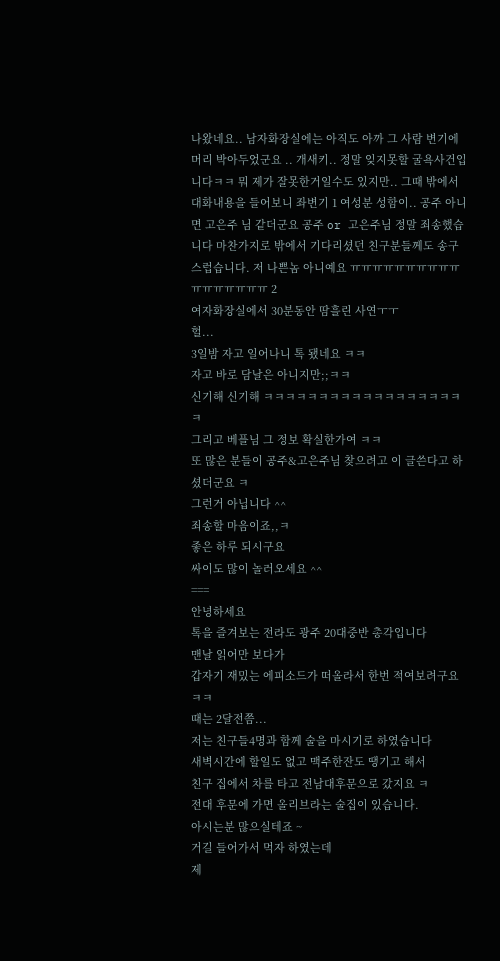나왔네요.. 남자화장실에는 아직도 아까 그 사람 변기에 머리 박아두었군요 .. 개새키.. 정말 잊지못할 굴욕사건입니다ㅋㅋ 뭐 제가 잘못한거일수도 있지만.. 그때 밖에서 대화내용을 들어보니 좌변기 1 여성분 성함이.. 공주 아니면 고은주 님 같더군요 공주 or 고은주님 정말 죄송했습니다 마찬가지로 밖에서 기다리셨던 친구분들께도 송구스럽습니다. 저 나쁜놈 아니예요 ㅠㅠㅠㅠㅠㅠㅠㅠㅠㅠㅠㅠㅠㅠㅠㅠㅠ 2
여자화장실에서 30분동안 땀흘린 사연ㅜㅜ
헐...
3일밤 자고 일어나니 톡 됐네요 ㅋㅋ
자고 바로 담날은 아니지만;;ㅋㅋ
신기해 신기해 ㅋㅋㅋㅋㅋㅋㅋㅋㅋㅋㅋㅋㅋㅋㅋㅋㅋㅋㅋ
그리고 베플님 그 정보 확실한가여 ㅋㅋ
또 많은 분들이 공주&고은주님 찾으려고 이 글쓴다고 하셨더군요 ㅋ
그런거 아닙니다 ^^
죄송할 마음이죠,,ㅋ
좋은 하루 되시구요
싸이도 많이 놀러오세요 ^^
===
안녕하세요
톡을 즐겨보는 전라도 광주 20대중반 총각입니다
맨날 읽어만 보다가
갑자기 재밌는 에피소드가 떠올라서 한번 적여보려구요 ㅋㅋ
때는 2달전쯤...
저는 친구들4명과 함께 술을 마시기로 하였습니다
새벽시간에 할일도 없고 맥주한잔도 땡기고 해서
친구 집에서 차를 타고 전남대후문으로 갔지요 ㅋ
전대 후문에 가면 올리브라는 술집이 있습니다.
아시는분 많으실테죠 ~
거길 들어가서 먹자 하였는데
제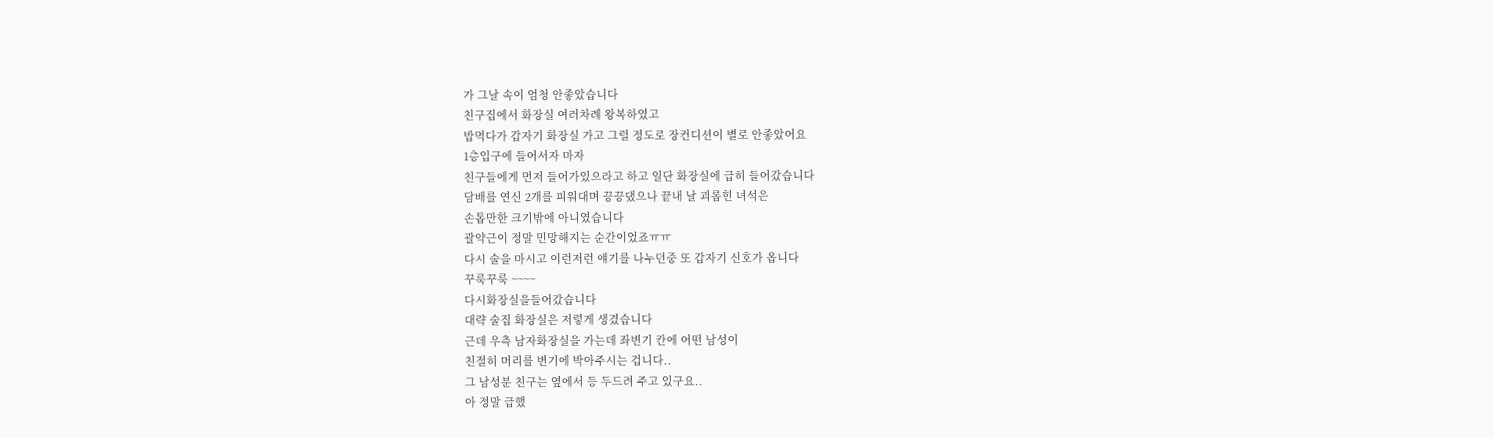가 그날 속이 엄청 안좋았습니다
친구집에서 화장실 여러차례 왕복하였고
밥먹다가 갑자기 화장실 가고 그럴 정도로 장컨디션이 별로 안좋았어요
1층입구에 들어서자 마자
친구들에게 먼저 들어가있으라고 하고 일단 화장실에 급히 들어갔습니다
담배를 연신 2개를 피워대며 끙끙댔으나 끝내 날 괴롭힌 녀석은
손톱만한 크기밖에 아니였습니다
괄약근이 정말 민망해지는 순간이었죠ㅠㅠ
다시 술을 마시고 이런저런 얘기를 나누던중 또 갑자기 신호가 옵니다
꾸룩꾸룩 ~~~~
다시화장실을들어갔습니다
대략 술집 화장실은 저렇게 생겼습니다
근데 우측 남자화장실을 가는데 좌변기 칸에 어떤 남성이
친절히 머리를 변기에 박아주시는 겁니다..
그 남성분 친구는 옆에서 등 두드려 주고 있구요..
아 정말 급했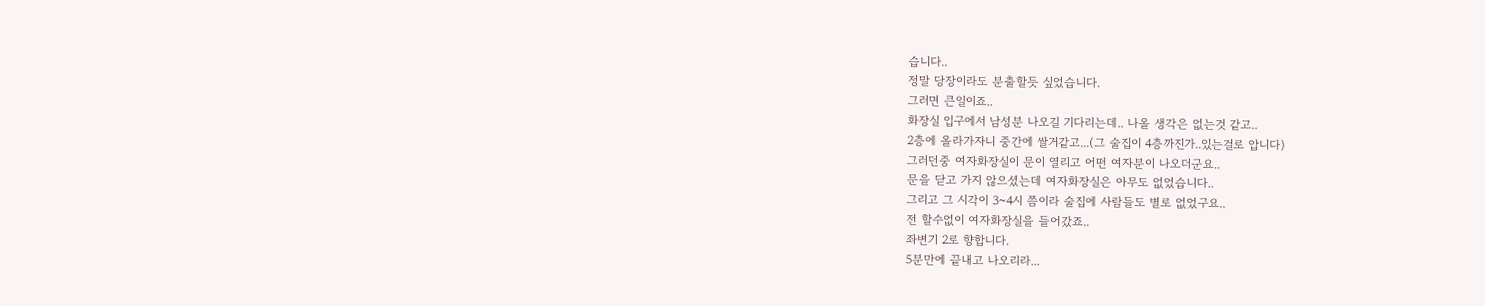습니다..
정말 당장이라도 분출할듯 싶었습니다.
그러면 큰일이죠..
화장실 입구에서 남성분 나오길 기다리는데.. 나올 생각은 없는것 같고..
2층에 올라가자니 중간에 쌀거같고...(그 술집이 4층까진가..있는걸로 압니다)
그러던중 여자화장실이 문이 열리고 어떤 여자분이 나오더군요..
문을 닫고 가지 않으셨는데 여자화장실은 아무도 없었습니다..
그리고 그 시각이 3~4시 쯤이라 술집에 사람들도 별로 없었구요..
전 할수없이 여자화장실을 들어갔죠..
좌변기 2로 향합니다.
5분만에 끝내고 나오리라...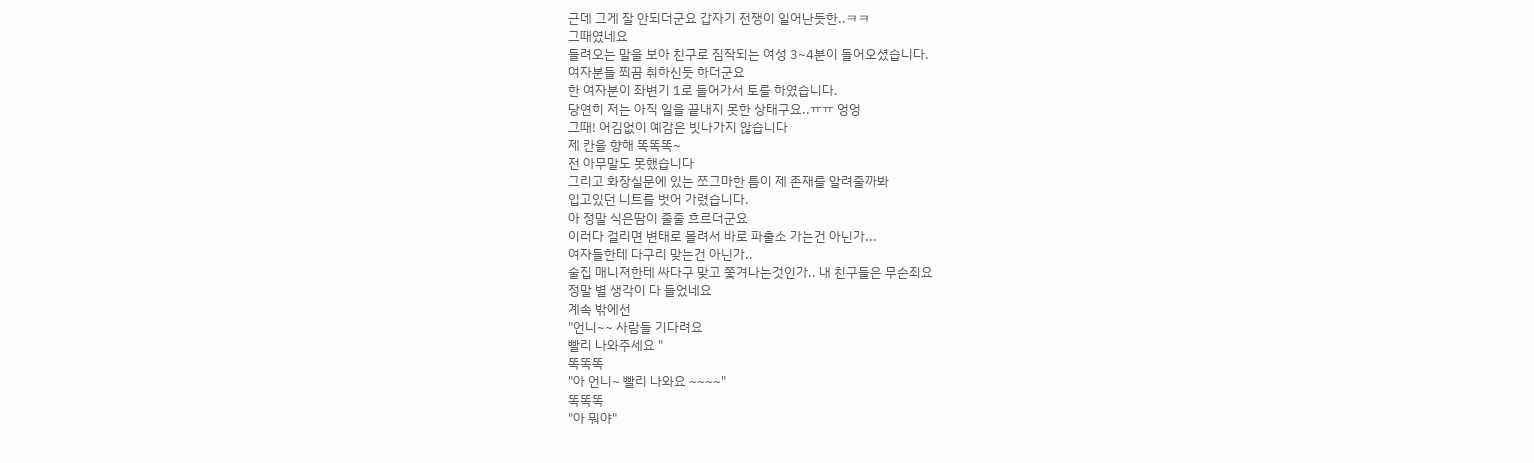근데 그게 잘 안되더군요 갑자기 전쟁이 일어난듯한..ㅋㅋ
그때였네요
들려오는 말을 보아 친구로 짐작되는 여성 3~4분이 들어오셨습니다.
여자분들 쬐끔 취하신듯 하더군요
한 여자분이 좌변기 1로 들어가서 토를 하였습니다.
당연히 저는 아직 일을 끝내지 못한 상태구요..ㅠㅠ 엉엉
그때! 어김없이 예감은 빗나가지 않습니다
제 칸을 향해 똑똑똑~
전 아무말도 못했습니다
그리고 화장실문에 있는 쪼그마한 틈이 제 존재를 알려줄까봐
입고있던 니트를 벗어 가렸습니다.
아 정말 식은땀이 줄줄 흐르더군요
이러다 걸리면 변태로 몰려서 바로 파출소 가는건 아닌가...
여자들한테 다구리 맞는건 아닌가..
술집 매니져한테 싸다구 맞고 쫓겨나는것인가.. 내 친구들은 무슨죄요
정말 별 생각이 다 들었네요
계속 밖에선
"언니~~ 사람들 기다려요
빨리 나와주세요 "
똑똑똑
"아 언니~ 빨리 나와요 ~~~~"
똑똑똑
"아 뭐야"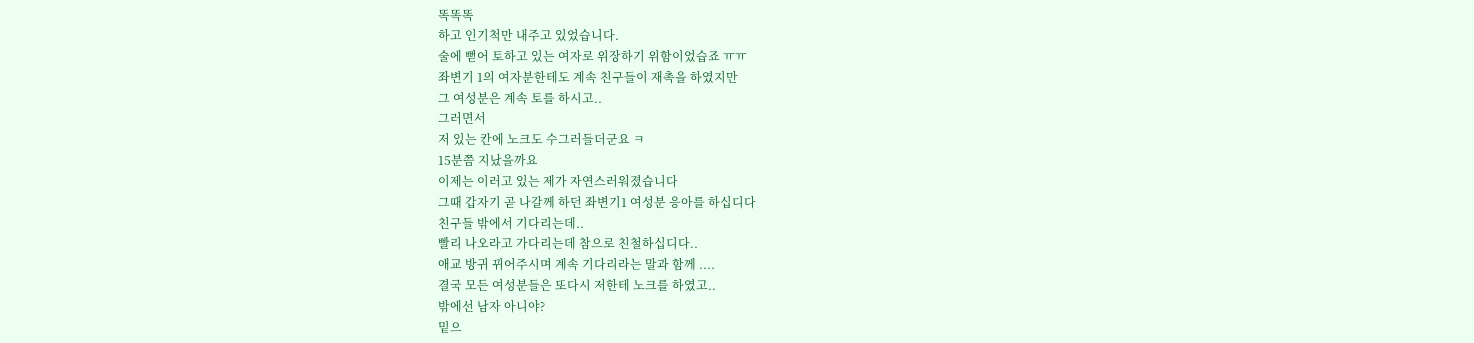똑똑똑
하고 인기척만 내주고 있었습니다.
술에 뻗어 토하고 있는 여자로 위장하기 위함이었습죠 ㅠㅠ
좌변기 1의 여자분한테도 계속 친구들이 재촉을 하였지만
그 여성분은 계속 토를 하시고..
그러면서
저 있는 칸에 노크도 수그러들더군요 ㅋ
15분쯤 지났을까요
이제는 이러고 있는 제가 자연스러워졌습니다
그때 갑자기 곧 나갈께 하던 좌변기1 여성분 응아를 하십디다
친구들 밖에서 기다리는데..
빨리 나오라고 가다리는데 참으로 친철하십디다..
애교 방귀 뀌어주시며 계속 기다리라는 말과 함께 ....
결국 모든 여성분들은 또다시 저한테 노크를 하였고..
밖에선 남자 아니야?
밑으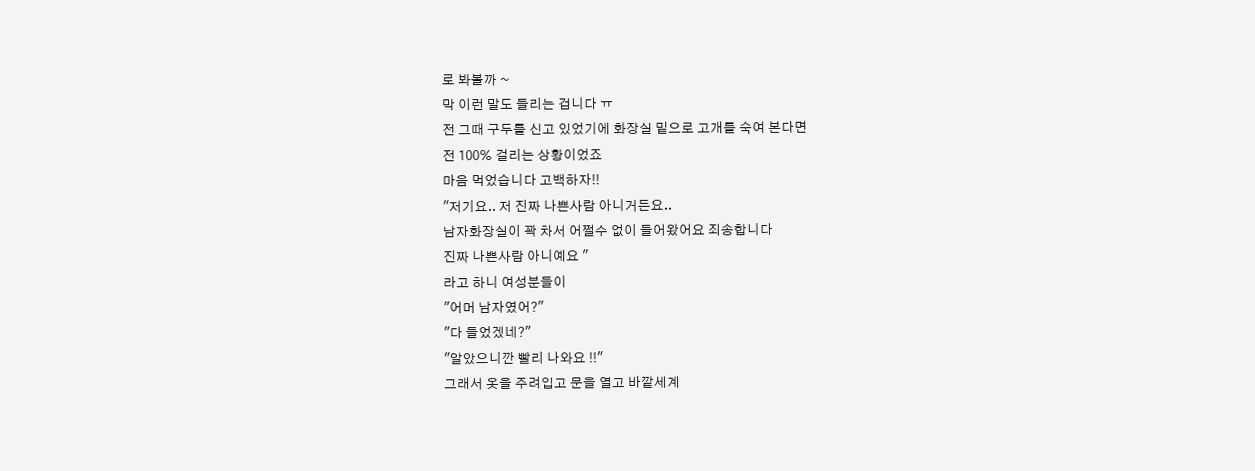로 봐볼까 ~
막 이런 말도 들리는 겁니다 ㅠ
전 그때 구두를 신고 있었기에 화장실 밑으로 고개를 숙여 본다면
전 100% 걸리는 상황이었죠
마음 먹었습니다 고백하자!!
"저기요.. 저 진짜 나쁜사람 아니거든요..
남자화장실이 꽉 차서 어쩔수 없이 들어왔어요 죄송합니다
진짜 나쁜사람 아니예요 "
라고 하니 여성분들이
"어머 남자였어?"
"다 들었겠네?"
"알았으니깐 빨리 나와요 !!"
그래서 옷을 주려입고 문을 열고 바깥세계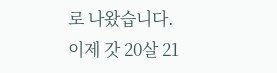로 나왔습니다.
이제 갓 20살 21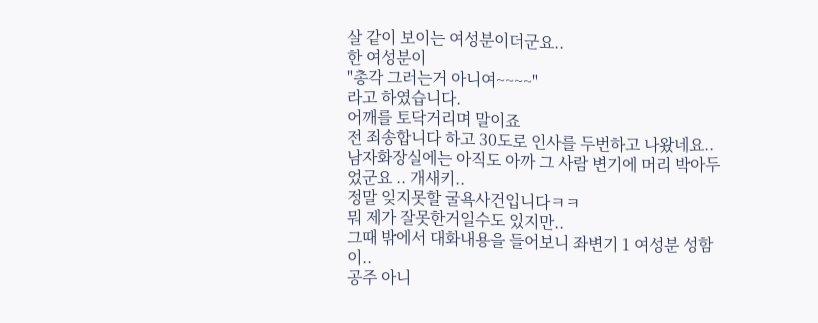살 같이 보이는 여성분이더군요..
한 여성분이
"총각 그러는거 아니여~~~~"
라고 하였습니다.
어깨를 토닥거리며 말이죠
전 죄송합니다 하고 30도로 인사를 두번하고 나왔네요..
남자화장실에는 아직도 아까 그 사람 변기에 머리 박아두었군요 .. 개새키..
정말 잊지못할 굴욕사건입니다ㅋㅋ
뭐 제가 잘못한거일수도 있지만..
그때 밖에서 대화내용을 들어보니 좌변기 1 여성분 성함이..
공주 아니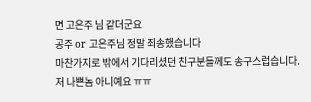면 고은주 님 같더군요
공주 or 고은주님 정말 죄송했습니다
마찬가지로 밖에서 기다리셨던 친구분들께도 송구스럽습니다.
저 나쁜놈 아니예요 ㅠㅠ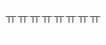ㅠㅠㅠㅠㅠㅠㅠㅠ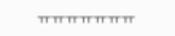ㅠㅠㅠㅠㅠㅠㅠ